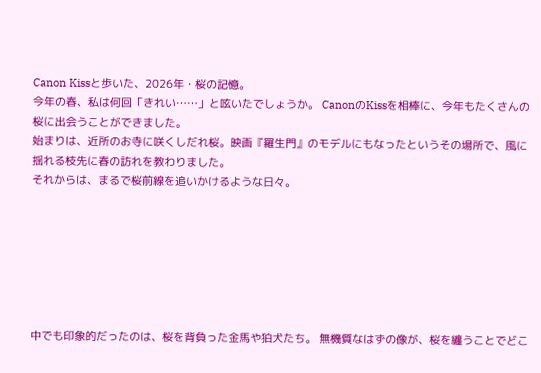Canon Kissと歩いた、2026年・桜の記憶。
今年の春、私は何回「きれい……」と呟いたでしょうか。 CanonのKissを相棒に、今年もたくさんの桜に出会うことができました。
始まりは、近所のお寺に咲くしだれ桜。映画『羅生門』のモデルにもなったというその場所で、風に揺れる枝先に春の訪れを教わりました。
それからは、まるで桜前線を追いかけるような日々。







中でも印象的だったのは、桜を背負った金馬や狛犬たち。 無機質なはずの像が、桜を纏うことでどこ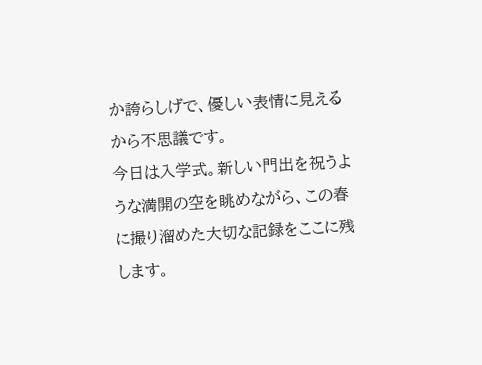か誇らしげで、優しい表情に見えるから不思議です。
今日は入学式。新しい門出を祝うような満開の空を眺めながら、この春に撮り溜めた大切な記録をここに残します。